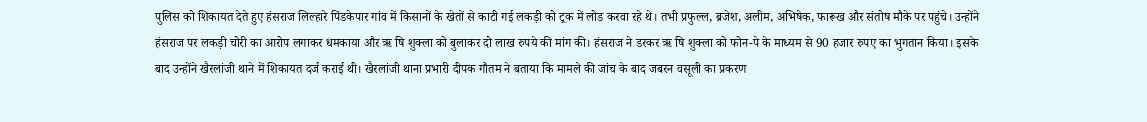पुलिस को शिकायत देते हुए हंसराज लिल्हारे पिंडकेपार गांव में किसानों के खेतों से काटी गई लकड़ी को ट्रक में लोड करवा रहे थे। तभी प्रफुल्ल, ब्रजेश, अलीम, अभिषेक, फारूख और संतोष मौके पर पहुंचे। उन्होंने हंसराज पर लकड़ी चोरी का आरोप लगाकर धमकाया और ऋ षि शुक्ला को बुलाकर दो लाख रुपये की मांग की। हंसराज ने डरकर ऋ षि शुक्ला को फोन-पे के माध्यम से 90 हजार रुपए का भुगतान किया। इसके बाद उन्होंने खैरलांजी थाने में शिकायत दर्ज कराई थी। खैरलांजी थाना प्रभारी दीपक गौतम ने बताया कि मामले की जांच के बाद जबरन वसूली का प्रकरण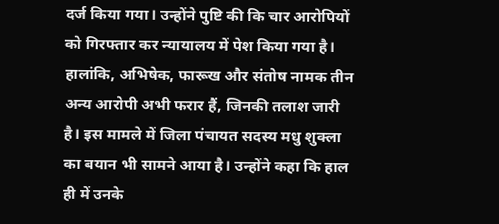दर्ज किया गया। उन्होंने पुष्टि की कि चार आरोपियों को गिरफ्तार कर न्यायालय में पेश किया गया है। हालांकि, अभिषेक, फारूख और संतोष नामक तीन अन्य आरोपी अभी फरार हैं, जिनकी तलाश जारी है। इस मामले में जिला पंचायत सदस्य मधु शुक्ला का बयान भी सामने आया है। उन्होंने कहा कि हाल ही में उनके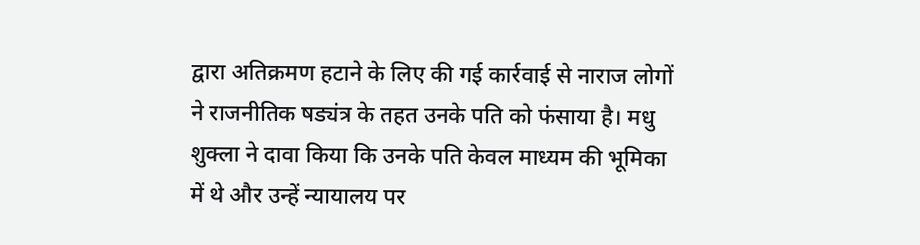द्वारा अतिक्रमण हटाने के लिए की गई कार्रवाई से नाराज लोगों ने राजनीतिक षड्यंत्र के तहत उनके पति को फंसाया है। मधु शुक्ला ने दावा किया कि उनके पति केवल माध्यम की भूमिका में थे और उन्हें न्यायालय पर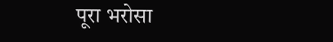पूरा भरोसा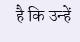है कि उन्हें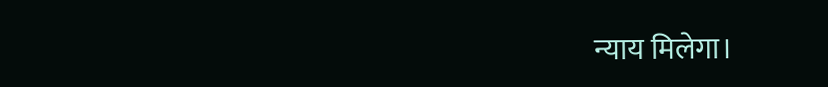न्याय मिलेगा।